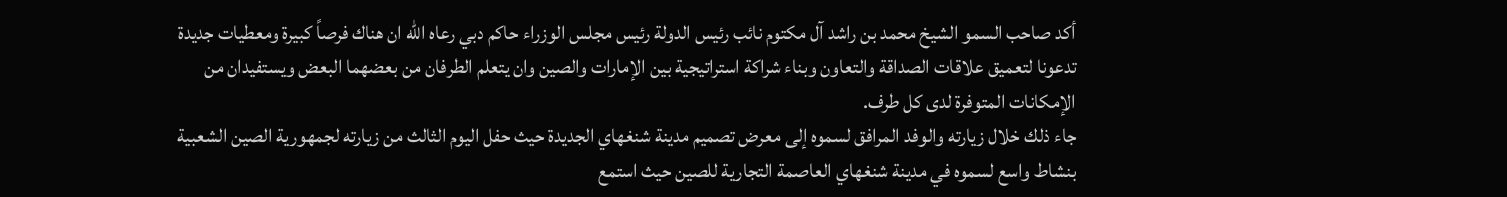أكد صاحب السمو الشيخ محمد بن راشد آل مكتوم نائب رئيس الدولة رئيس مجلس الوزراء حاكم دبي رعاه الله ان هناك فرصاً كبيرة ومعطيات جديدة تدعونا لتعميق علاقات الصداقة والتعاون وبناء شراكة استراتيجية بين الإمارات والصين وان يتعلم الطرفان من بعضهما البعض ويستفيدان من الإمكانات المتوفرة لدى كل طرف.
جاء ذلك خلال زيارته والوفد المرافق لسموه إلى معرض تصميم مدينة شنغهاي الجديدة حيث حفل اليوم الثالث من زيارته لجمهورية الصين الشعبية بنشاط واسع لسموه في مدينة شنغهاي العاصمة التجارية للصين حيث استمع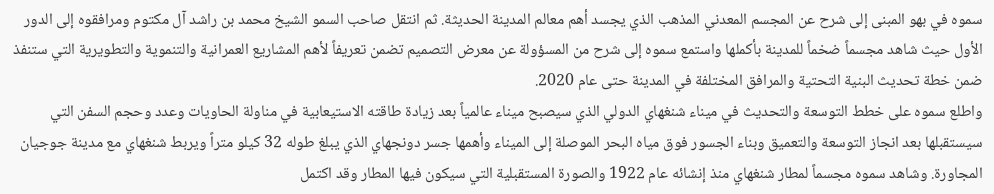سموه في بهو المبنى إلى شرح عن المجسم المعدني المذهب الذي يجسد أهم معالم المدينة الحديثة. ثم انتقل صاحب السمو الشيخ محمد بن راشد آل مكتوم ومرافقوه إلى الدور الأول حيث شاهد مجسماً ضخماً للمدينة بأكملها واستمع سموه إلى شرح من المسؤولة عن معرض التصميم تضمن تعريفاً لأهم المشاريع العمرانية والتنموية والتطويرية التي ستنفذ ضمن خطة تحديث البنية التحتية والمرافق المختلفة في المدينة حتى عام 2020.
واطلع سموه على خطط التوسعة والتحديث في ميناء شنغهاي الدولي الذي سيصبح ميناء عالمياً بعد زيادة طاقته الاستيعابية في مناولة الحاويات وعدد وحجم السفن التي سيستقبلها بعد انجاز التوسعة والتعميق وبناء الجسور فوق مياه البحر الموصلة إلى الميناء وأهمها جسر دونجهاي الذي يبلغ طوله 32 كيلو متراً ويربط شنغهاي مع مدينة جوجيان المجاورة. وشاهد سموه مجسماً لمطار شنغهاي منذ إنشائه عام 1922 والصورة المستقبلية التي سيكون فيها المطار وقد اكتمل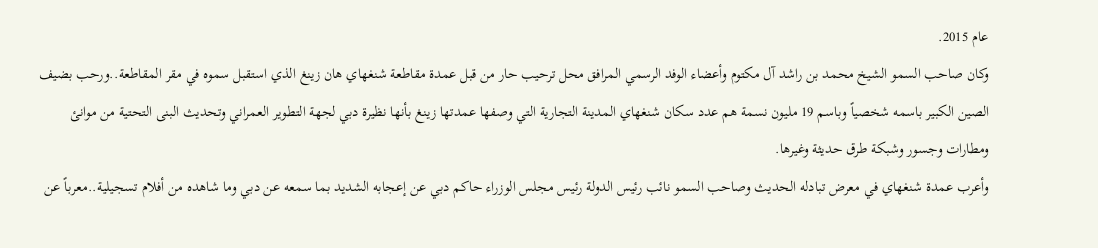عام 2015.
وكان صاحب السمو الشيخ محمد بن راشد آل مكتوم وأعضاء الوفد الرسمي المرافق محل ترحيب حار من قبل عمدة مقاطعة شنغهاي هان زينغ الذي استقبل سموه في مقر المقاطعة..ورحب بضيف الصين الكبير باسمه شخصياً وباسم 19 مليون نسمة هم عدد سكان شنغهاي المدينة التجارية التي وصفها عمدتها زينغ بأنها نظيرة دبي لجهة التطوير العمراني وتحديث البنى التحتية من موانئ ومطارات وجسور وشبكة طرق حديثة وغيرها.
وأعرب عمدة شنغهاي في معرض تبادله الحديث وصاحب السمو نائب رئيس الدولة رئيس مجلس الوزراء حاكم دبي عن إعجابه الشديد بما سمعه عن دبي وما شاهده من أفلام تسجيلية..معرباً عن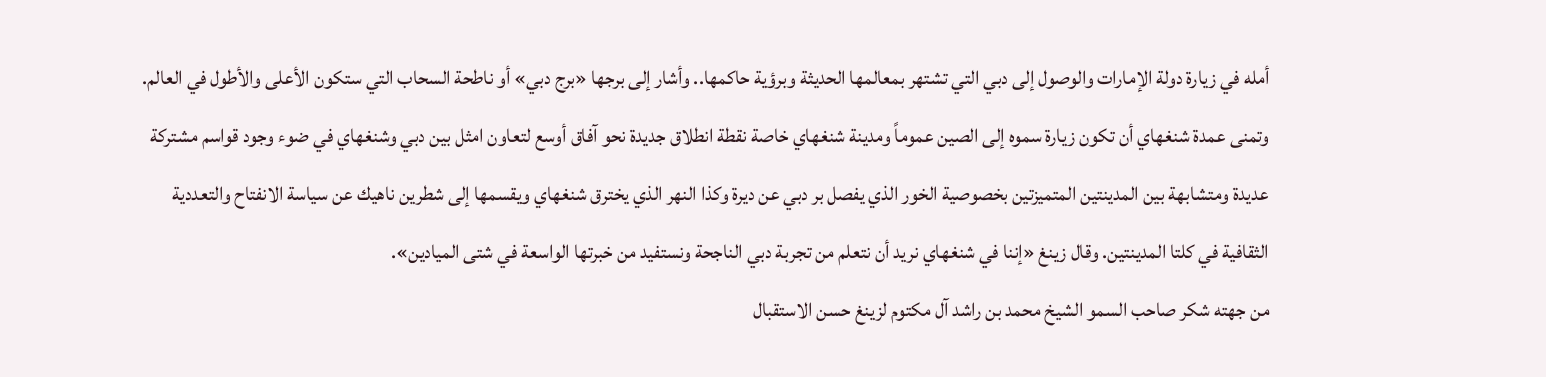أمله في زيارة دولة الإمارات والوصول إلى دبي التي تشتهر بمعالمها الحديثة وبرؤية حاكمها.. وأشار إلى برجها «برج دبي» أو ناطحة السحاب التي ستكون الأعلى والأطول في العالم.
وتمنى عمدة شنغهاي أن تكون زيارة سموه إلى الصين عموماً ومدينة شنغهاي خاصة نقطة انطلاق جديدة نحو آفاق أوسع لتعاون امثل بين دبي وشنغهاي في ضوء وجود قواسم مشتركة عديدة ومتشابهة بين المدينتين المتميزتين بخصوصية الخور الذي يفصل بر دبي عن ديرة وكذا النهر الذي يخترق شنغهاي ويقسمها إلى شطرين ناهيك عن سياسة الانفتاح والتعددية الثقافية في كلتا المدينتين. وقال زينغ «إننا في شنغهاي نريد أن نتعلم من تجربة دبي الناجحة ونستفيد من خبرتها الواسعة في شتى الميادين».
من جهته شكر صاحب السمو الشيخ محمد بن راشد آل مكتوم لزينغ حسن الاستقبال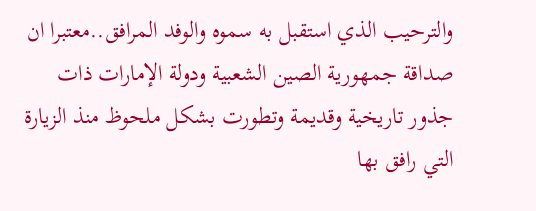والترحيب الذي استقبل به سموه والوفد المرافق..معتبرا ان صداقة جمهورية الصين الشعبية ودولة الإمارات ذات جذور تاريخية وقديمة وتطورت بشكل ملحوظ منذ الزيارة التي رافق بها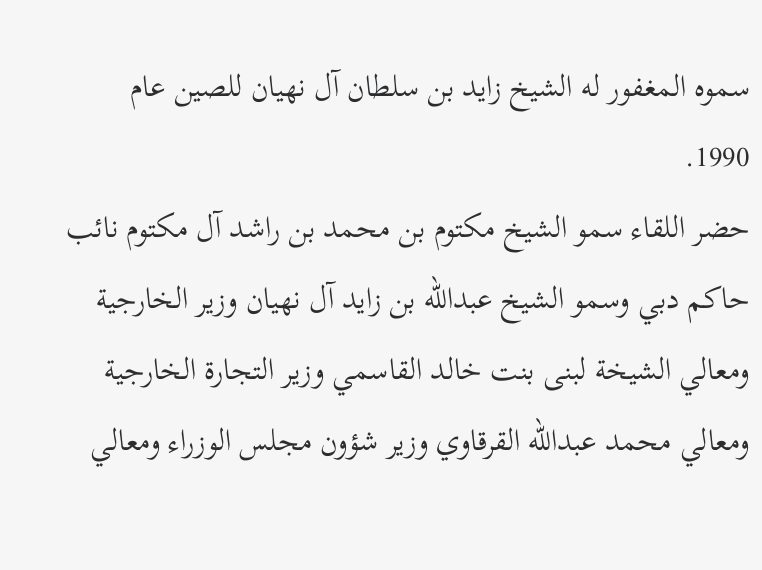سموه المغفور له الشيخ زايد بن سلطان آل نهيان للصين عام 1990.
حضر اللقاء سمو الشيخ مكتوم بن محمد بن راشد آل مكتوم نائب حاكم دبي وسمو الشيخ عبدالله بن زايد آل نهيان وزير الخارجية ومعالي الشيخة لبنى بنت خالد القاسمي وزير التجارة الخارجية ومعالي محمد عبدالله القرقاوي وزير شؤون مجلس الوزراء ومعالي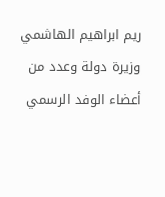ريم ابراهيم الهاشمي وزيرة دولة وعدد من أعضاء الوفد الرسمي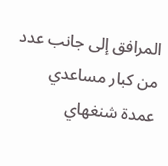المرافق إلى جانب عدد من كبار مساعدي عمدة شنغهاي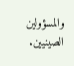والمسؤولين الصينيين.